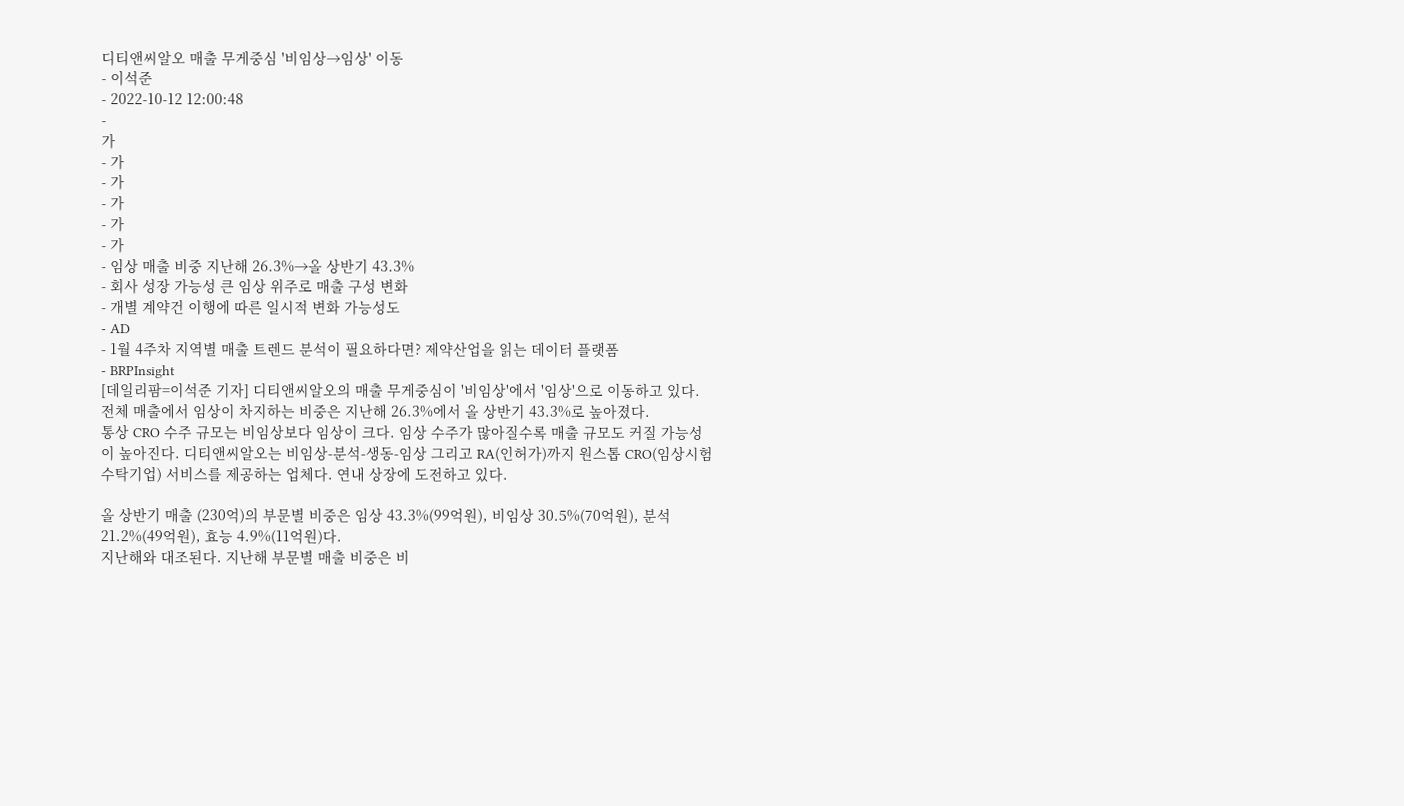디티앤씨알오 매출 무게중심 '비임상→임상' 이동
- 이석준
- 2022-10-12 12:00:48
-
가
- 가
- 가
- 가
- 가
- 가
- 임상 매출 비중 지난해 26.3%→올 상반기 43.3%
- 회사 성장 가능성 큰 임상 위주로 매출 구성 변화
- 개별 계약건 이행에 따른 일시적 변화 가능성도
- AD
- 1월 4주차 지역별 매출 트렌드 분석이 필요하다면? 제약산업을 읽는 데이터 플랫폼
- BRPInsight
[데일리팜=이석준 기자] 디티앤씨알오의 매출 무게중심이 '비임상'에서 '임상'으로 이동하고 있다. 전체 매출에서 임상이 차지하는 비중은 지난해 26.3%에서 올 상반기 43.3%로 높아졌다.
통상 CRO 수주 규모는 비임상보다 임상이 크다. 임상 수주가 많아질수록 매출 규모도 커질 가능성이 높아진다. 디티앤씨알오는 비임상-분석-생동-임상 그리고 RA(인허가)까지 원스톱 CRO(임상시험수탁기업) 서비스를 제공하는 업체다. 연내 상장에 도전하고 있다.

올 상반기 매출 (230억)의 부문별 비중은 임상 43.3%(99억원), 비임상 30.5%(70억원), 분석 21.2%(49억원), 효능 4.9%(11억원)다.
지난해와 대조된다. 지난해 부문별 매출 비중은 비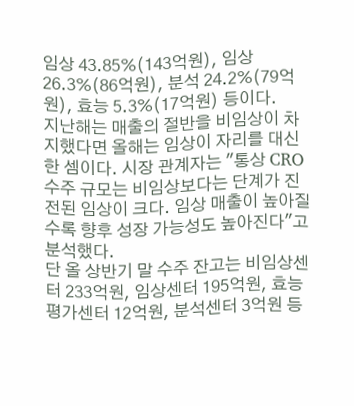임상 43.85%(143억원), 임상 26.3%(86억원), 분석 24.2%(79억원), 효능 5.3%(17억원) 등이다.
지난해는 매출의 절반을 비임상이 차지했다면 올해는 임상이 자리를 대신한 셈이다. 시장 관계자는 "통상 CRO 수주 규모는 비임상보다는 단계가 진전된 임상이 크다. 임상 매출이 높아질수록 향후 성장 가능성도 높아진다"고 분석했다.
단 올 상반기 말 수주 잔고는 비임상센터 233억원, 임상센터 195억원, 효능평가센터 12억원, 분석센터 3억원 등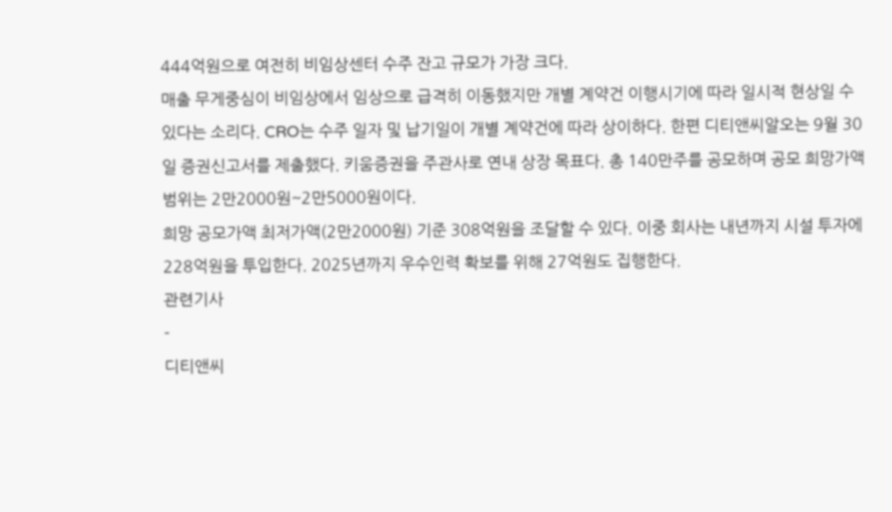444억원으로 여전히 비임상센터 수주 잔고 규모가 가장 크다.
매출 무게중심이 비임상에서 임상으로 급격히 이동했지만 개별 계약건 이행시기에 따라 일시적 현상일 수 있다는 소리다. CRO는 수주 일자 및 납기일이 개별 계약건에 따라 상이하다. 한편 디티앤씨알오는 9월 30일 증권신고서를 제출했다. 키움증권을 주관사로 연내 상장 목표다. 총 140만주를 공모하며 공모 희망가액 범위는 2만2000원~2만5000원이다.
희망 공모가액 최저가액(2만2000원) 기준 308억원을 조달할 수 있다. 이중 회사는 내년까지 시설 투자에 228억원을 투입한다. 2025년까지 우수인력 확보를 위해 27억원도 집행한다.
관련기사
-
디티앤씨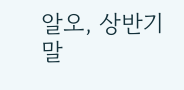알오, 상반기 말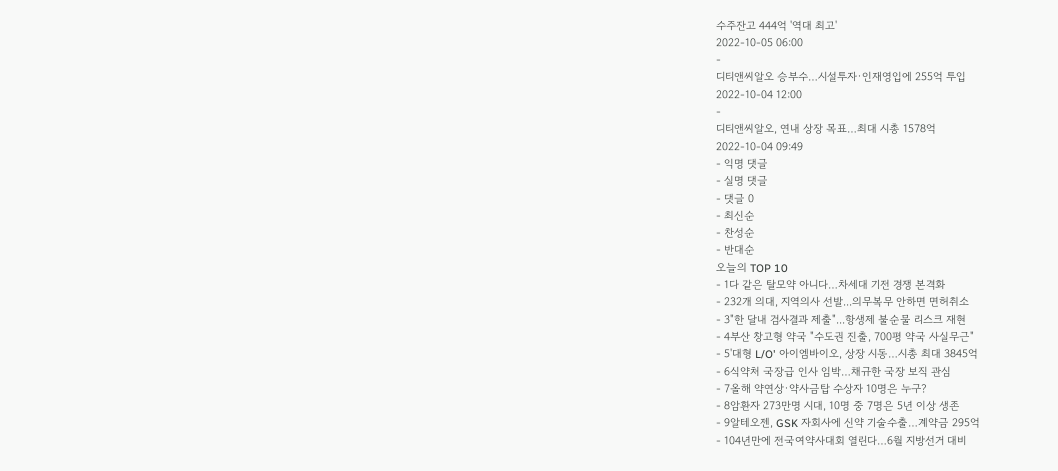수주잔고 444억 '역대 최고'
2022-10-05 06:00
-
디티앤씨알오 승부수…시설투자·인재영입에 255억 투입
2022-10-04 12:00
-
디티앤씨알오, 연내 상장 목표…최대 시총 1578억
2022-10-04 09:49
- 익명 댓글
- 실명 댓글
- 댓글 0
- 최신순
- 찬성순
- 반대순
오늘의 TOP 10
- 1다 같은 탈모약 아니다…차세대 기전 경쟁 본격화
- 232개 의대, 지역의사 선발...의무복무 안하면 면허취소
- 3"한 달내 검사결과 제출"...항생제 불순물 리스크 재현
- 4부산 창고형 약국 "수도권 진출, 700평 약국 사실무근"
- 5'대형 L/O' 아이엠바이오, 상장 시동…시총 최대 3845억
- 6식약처 국장급 인사 임박…채규한 국장 보직 관심
- 7올해 약연상·약사금탑 수상자 10명은 누구?
- 8암환자 273만명 시대, 10명 중 7명은 5년 이상 생존
- 9알테오젠, GSK 자회사에 신약 기술수출…계약금 295억
- 104년만에 전국여약사대회 열린다…6월 지방선거 대비